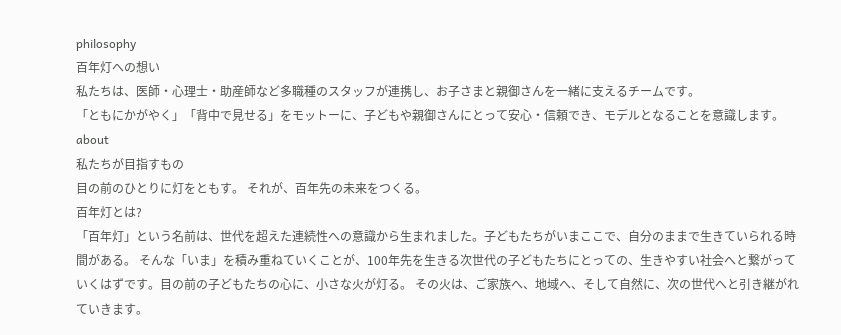philosophy
百年灯への想い
私たちは、医師・心理士・助産師など多職種のスタッフが連携し、お子さまと親御さんを一緒に支えるチームです。
「ともにかがやく」「背中で見せる」をモットーに、子どもや親御さんにとって安心・信頼でき、モデルとなることを意識します。
about
私たちが目指すもの
目の前のひとりに灯をともす。 それが、百年先の未来をつくる。
百年灯とは?
「百年灯」という名前は、世代を超えた連続性への意識から生まれました。子どもたちがいまここで、自分のままで生きていられる時間がある。 そんな「いま」を積み重ねていくことが、100年先を生きる次世代の子どもたちにとっての、生きやすい社会へと繋がっていくはずです。目の前の子どもたちの心に、小さな火が灯る。 その火は、ご家族へ、地域へ、そして自然に、次の世代へと引き継がれていきます。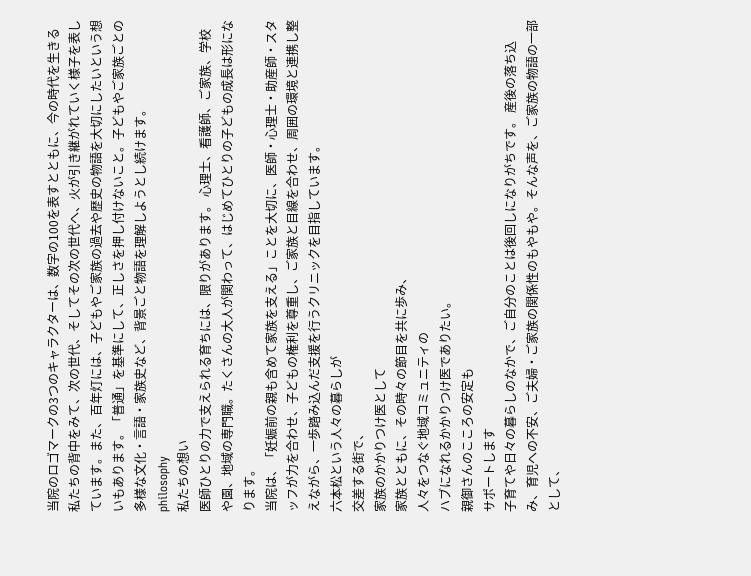当院のロゴマークの3つのキャラクターは、数字の100を表すとともに、今の時代を生きる私たちの背中をみて、次の世代、そしてその次の世代へ、火が引き継がれていく様子を表しています。また、百年灯には、子どもやご家族の過去や歴史の物語を大切にしたいという想いもあります。「普通」を基準にして、正しさを押し付けないこと。子どもやご家族ごとの多様な文化・言語・家族史など、背景ごと物語を理解しようとし続けます。
philosophy
私たちの想い
医師ひとりの力で支えられる育ちには、限りがあります。 心理士、看護師、ご家族、学校や園、地域の専門職。たくさんの大人が関わって、はじめてひとりの子どもの成長は形になります。
当院は、「妊娠前の親も含めて家族を支える」ことを大切に、医師・心理士・助産師・スタッフが力を合わせ、子どもの権利を尊重し、ご家族と目線を合わせ、周囲の環境と連携し整えながら、一歩踏み込んだ支援を行うクリニックを目指しています。
六本松という人々の暮らしが
交差する街で、
家族のかかりつけ医として
家族とともに、その時々の節目を共に歩み、
人々をつなぐ地域コミュニティの
ハブになれるかかりつけ医でありたい。
親御さんのこころの安定も
サポートします
子育てや日々の暮らしのなかで、ご自分のことは後回しになりがちです。 産後の落ち込み、育児への不安、ご夫婦・ご家族の関係性のもやもや。そんな声を、ご家族の物語の一部として、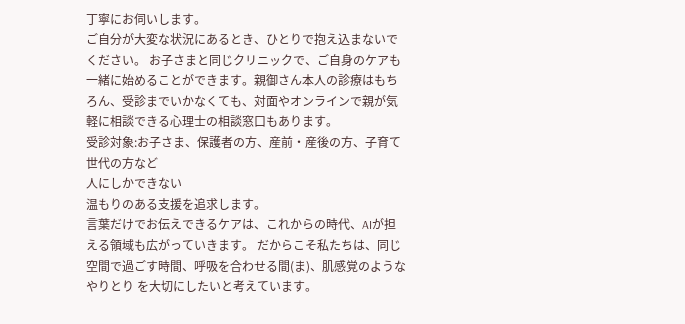丁寧にお伺いします。
ご自分が大変な状況にあるとき、ひとりで抱え込まないでください。 お子さまと同じクリニックで、ご自身のケアも一緒に始めることができます。親御さん本人の診療はもちろん、受診までいかなくても、対面やオンラインで親が気軽に相談できる心理士の相談窓口もあります。
受診対象:お子さま、保護者の方、産前・産後の方、子育て世代の方など
人にしかできない
温もりのある支援を追求します。
言葉だけでお伝えできるケアは、これからの時代、AIが担える領域も広がっていきます。 だからこそ私たちは、同じ空間で過ごす時間、呼吸を合わせる間(ま)、肌感覚のようなやりとり を大切にしたいと考えています。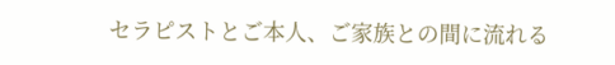セラピストとご本人、ご家族との間に流れる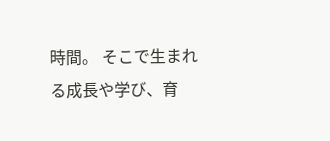時間。 そこで生まれる成長や学び、育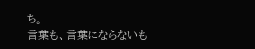ち。
言葉も、言葉にならないも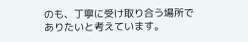のも、丁寧に受け取り合う場所でありたいと考えています。